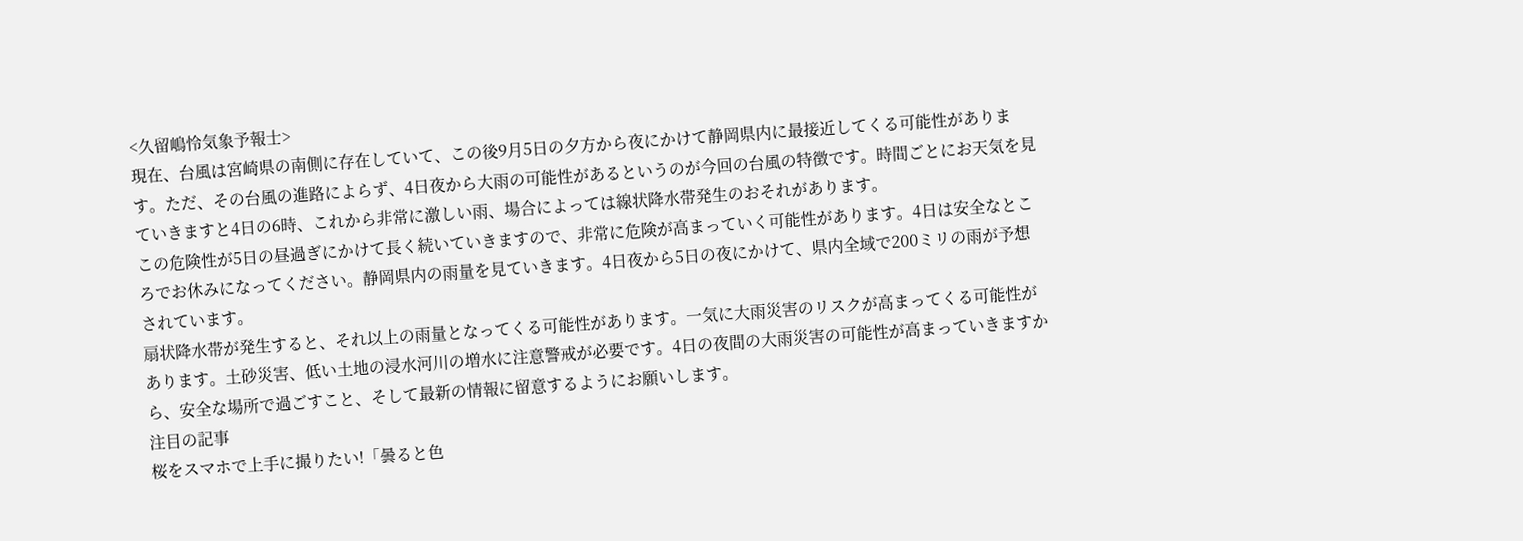<久留嶋怜気象予報士>
現在、台風は宮崎県の南側に存在していて、この後9月5日の夕方から夜にかけて静岡県内に最接近してくる可能性があります。ただ、その台風の進路によらず、4日夜から大雨の可能性があるというのが今回の台風の特徴です。時間ごとにお天気を見ていきますと4日の6時、これから非常に激しい雨、場合によっては線状降水帯発生のおそれがあります。
この危険性が5日の昼過ぎにかけて長く続いていきますので、非常に危険が高まっていく可能性があります。4日は安全なところでお休みになってください。静岡県内の雨量を見ていきます。4日夜から5日の夜にかけて、県内全域で200ミリの雨が予想されています。
扇状降水帯が発生すると、それ以上の雨量となってくる可能性があります。一気に大雨災害のリスクが高まってくる可能性があります。土砂災害、低い土地の浸水河川の増水に注意警戒が必要です。4日の夜間の大雨災害の可能性が高まっていきますから、安全な場所で過ごすこと、そして最新の情報に留意するようにお願いします。
注目の記事
桜をスマホで上手に撮りたい!「曇ると色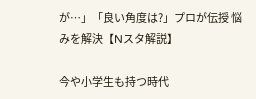が…」「良い角度は?」プロが伝授 悩みを解決【Nスタ解説】

今や小学生も持つ時代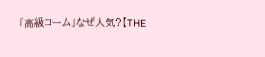「高級コーム」なぜ人気?【THE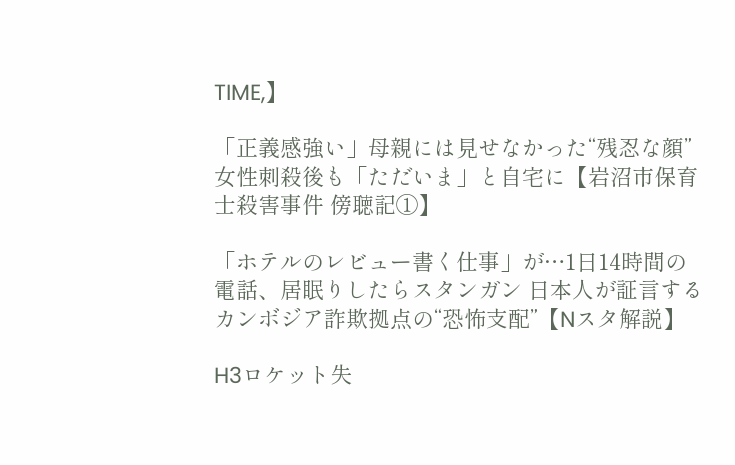TIME,】

「正義感強い」母親には見せなかった“残忍な顔”女性刺殺後も「ただいま」と自宅に【岩沼市保育士殺害事件 傍聴記①】

「ホテルのレビュー書く仕事」が…1日14時間の電話、居眠りしたらスタンガン 日本人が証言するカンボジア詐欺拠点の“恐怖支配”【Nスタ解説】

H3ロケット失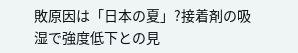敗原因は「日本の夏」?接着剤の吸湿で強度低下との見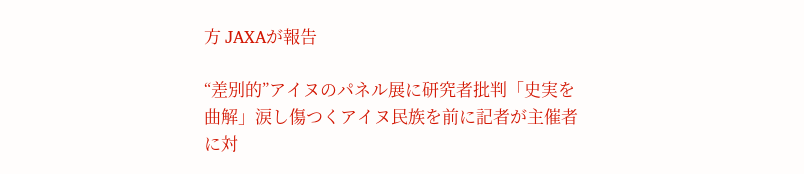方 JAXAが報告

“差別的”アイヌのパネル展に研究者批判「史実を曲解」涙し傷つくアイヌ民族を前に記者が主催者に対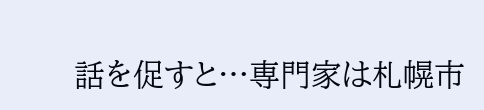話を促すと…専門家は札幌市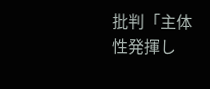批判「主体性発揮し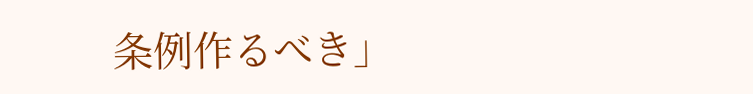条例作るべき」